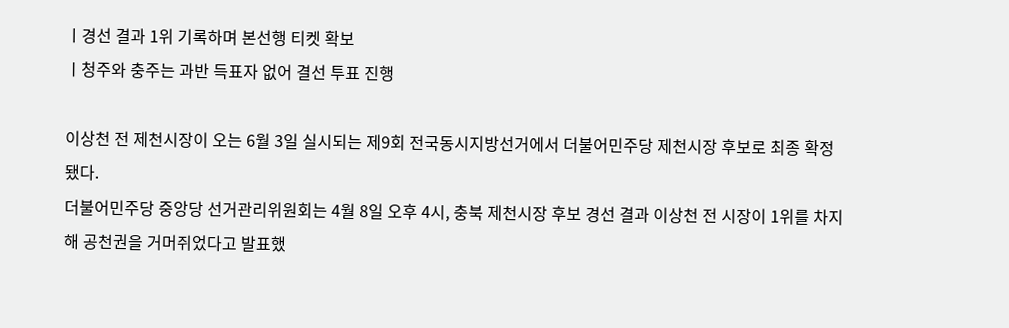ㅣ경선 결과 1위 기록하며 본선행 티켓 확보
ㅣ청주와 충주는 과반 득표자 없어 결선 투표 진행

이상천 전 제천시장이 오는 6월 3일 실시되는 제9회 전국동시지방선거에서 더불어민주당 제천시장 후보로 최종 확정됐다.
더불어민주당 중앙당 선거관리위원회는 4월 8일 오후 4시, 충북 제천시장 후보 경선 결과 이상천 전 시장이 1위를 차지해 공천권을 거머쥐었다고 발표했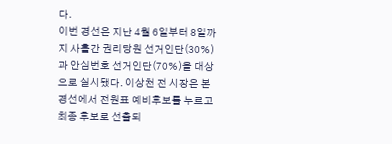다.
이번 경선은 지난 4월 6일부터 8일까지 사흘간 권리당원 선거인단(30%)과 안심번호 선거인단(70%)을 대상으로 실시됐다. 이상천 전 시장은 본 경선에서 전원표 예비후보를 누르고 최종 후보로 선출되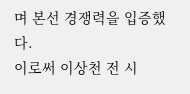며 본선 경쟁력을 입증했다.
이로써 이상천 전 시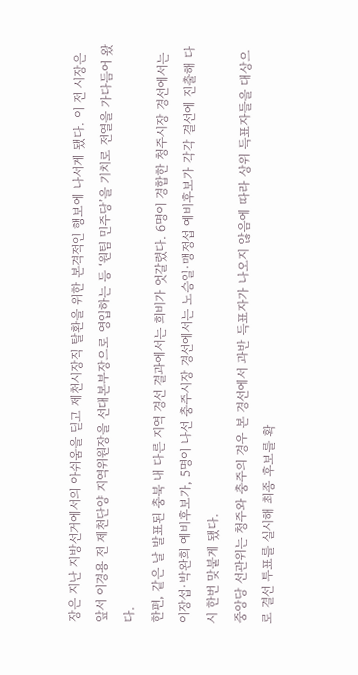장은 지난 지방선거에서의 아쉬움을 딛고 제천시장직 탈환을 위한 본격적인 행보에 나서게 됐다. 이 전 시장은 앞서 이경용 전 제천단양 지역위원장을 선대본부장으로 영입하는 등 ‘원팀 민주당’을 기치로 전열을 가다듬어 왔다.
한편, 같은 날 발표된 충북 내 다른 지역 경선 결과에서는 희비가 엇갈렸다. 6명이 경합한 청주시장 경선에서는 이장섭·박완희 예비후보가, 5명이 나선 충주시장 경선에서는 노승일·맹정섭 예비후보가 각각 결선에 진출해 다시 한번 맞붙게 됐다.
중앙당 선관위는 청주와 충주의 경우 본 경선에서 과반 득표자가 나오지 않음에 따라 상위 득표자들을 대상으로 결선 투표를 실시해 최종 후보를 확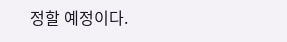정할 예정이다.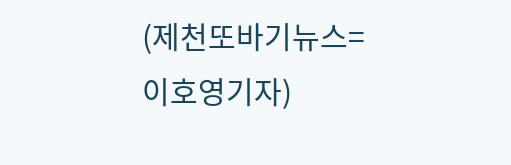(제천또바기뉴스=이호영기자)